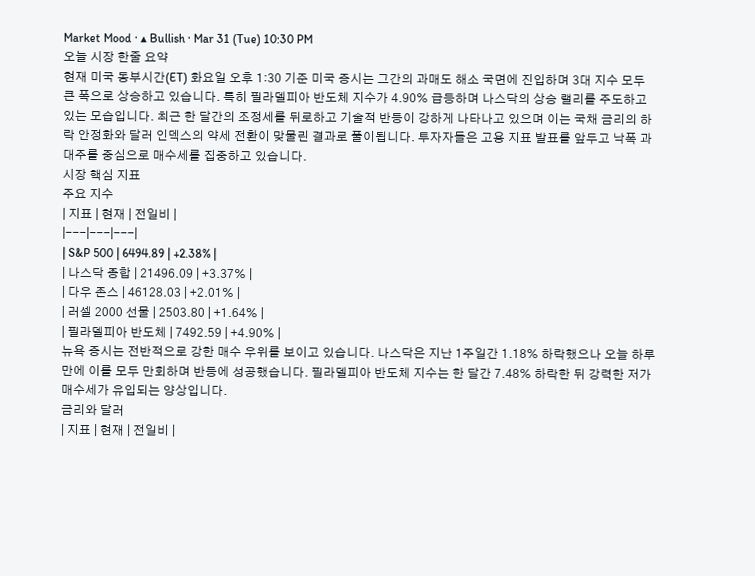Market Mood · ▴ Bullish · Mar 31 (Tue) 10:30 PM
오늘 시장 한줄 요약
현재 미국 동부시간(ET) 화요일 오후 1:30 기준 미국 증시는 그간의 과매도 해소 국면에 진입하며 3대 지수 모두 큰 폭으로 상승하고 있습니다. 특히 필라델피아 반도체 지수가 4.90% 급등하며 나스닥의 상승 랠리를 주도하고 있는 모습입니다. 최근 한 달간의 조정세를 뒤로하고 기술적 반등이 강하게 나타나고 있으며 이는 국채 금리의 하락 안정화와 달러 인덱스의 약세 전환이 맞물린 결과로 풀이됩니다. 투자자들은 고용 지표 발표를 앞두고 낙폭 과대주를 중심으로 매수세를 집중하고 있습니다.
시장 핵심 지표
주요 지수
| 지표 | 현재 | 전일비 |
|---|---|---|
| S&P 500 | 6494.89 | +2.38% |
| 나스닥 종합 | 21496.09 | +3.37% |
| 다우 존스 | 46128.03 | +2.01% |
| 러셀 2000 선물 | 2503.80 | +1.64% |
| 필라델피아 반도체 | 7492.59 | +4.90% |
뉴욕 증시는 전반적으로 강한 매수 우위를 보이고 있습니다. 나스닥은 지난 1주일간 1.18% 하락했으나 오늘 하루 만에 이를 모두 만회하며 반등에 성공했습니다. 필라델피아 반도체 지수는 한 달간 7.48% 하락한 뒤 강력한 저가 매수세가 유입되는 양상입니다.
금리와 달러
| 지표 | 현재 | 전일비 |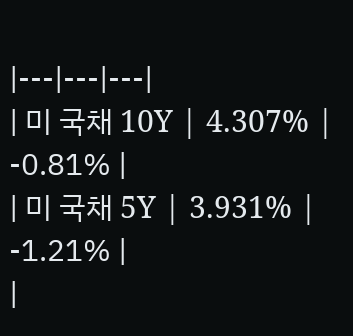|---|---|---|
| 미 국채 10Y | 4.307% | -0.81% |
| 미 국채 5Y | 3.931% | -1.21% |
|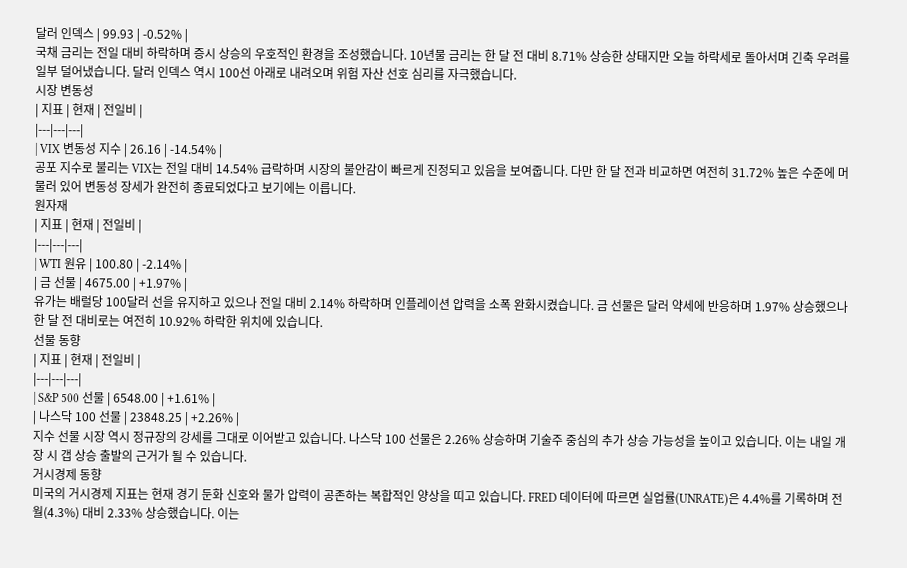달러 인덱스 | 99.93 | -0.52% |
국채 금리는 전일 대비 하락하며 증시 상승의 우호적인 환경을 조성했습니다. 10년물 금리는 한 달 전 대비 8.71% 상승한 상태지만 오늘 하락세로 돌아서며 긴축 우려를 일부 덜어냈습니다. 달러 인덱스 역시 100선 아래로 내려오며 위험 자산 선호 심리를 자극했습니다.
시장 변동성
| 지표 | 현재 | 전일비 |
|---|---|---|
| VIX 변동성 지수 | 26.16 | -14.54% |
공포 지수로 불리는 VIX는 전일 대비 14.54% 급락하며 시장의 불안감이 빠르게 진정되고 있음을 보여줍니다. 다만 한 달 전과 비교하면 여전히 31.72% 높은 수준에 머물러 있어 변동성 장세가 완전히 종료되었다고 보기에는 이릅니다.
원자재
| 지표 | 현재 | 전일비 |
|---|---|---|
| WTI 원유 | 100.80 | -2.14% |
| 금 선물 | 4675.00 | +1.97% |
유가는 배럴당 100달러 선을 유지하고 있으나 전일 대비 2.14% 하락하며 인플레이션 압력을 소폭 완화시켰습니다. 금 선물은 달러 약세에 반응하며 1.97% 상승했으나 한 달 전 대비로는 여전히 10.92% 하락한 위치에 있습니다.
선물 동향
| 지표 | 현재 | 전일비 |
|---|---|---|
| S&P 500 선물 | 6548.00 | +1.61% |
| 나스닥 100 선물 | 23848.25 | +2.26% |
지수 선물 시장 역시 정규장의 강세를 그대로 이어받고 있습니다. 나스닥 100 선물은 2.26% 상승하며 기술주 중심의 추가 상승 가능성을 높이고 있습니다. 이는 내일 개장 시 갭 상승 출발의 근거가 될 수 있습니다.
거시경제 동향
미국의 거시경제 지표는 현재 경기 둔화 신호와 물가 압력이 공존하는 복합적인 양상을 띠고 있습니다. FRED 데이터에 따르면 실업률(UNRATE)은 4.4%를 기록하며 전월(4.3%) 대비 2.33% 상승했습니다. 이는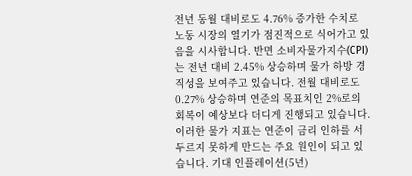전년 동월 대비로도 4.76% 증가한 수치로 노동 시장의 열기가 점진적으로 식어가고 있음을 시사합니다. 반면 소비자물가지수(CPI)는 전년 대비 2.45% 상승하며 물가 하방 경직성을 보여주고 있습니다. 전월 대비로도 0.27% 상승하며 연준의 목표치인 2%로의 회복이 예상보다 더디게 진행되고 있습니다. 이러한 물가 지표는 연준이 금리 인하를 서두르지 못하게 만드는 주요 원인이 되고 있습니다. 기대 인플레이션(5년)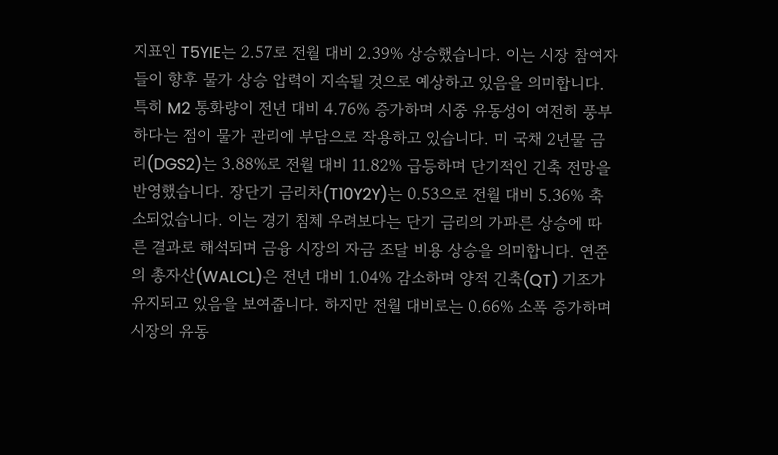지표인 T5YIE는 2.57로 전월 대비 2.39% 상승했습니다. 이는 시장 참여자들이 향후 물가 상승 압력이 지속될 것으로 예상하고 있음을 의미합니다. 특히 M2 통화량이 전년 대비 4.76% 증가하며 시중 유동성이 여전히 풍부하다는 점이 물가 관리에 부담으로 작용하고 있습니다. 미 국채 2년물 금리(DGS2)는 3.88%로 전월 대비 11.82% 급등하며 단기적인 긴축 전망을 반영했습니다. 장단기 금리차(T10Y2Y)는 0.53으로 전월 대비 5.36% 축소되었습니다. 이는 경기 침체 우려보다는 단기 금리의 가파른 상승에 따른 결과로 해석되며 금융 시장의 자금 조달 비용 상승을 의미합니다. 연준의 총자산(WALCL)은 전년 대비 1.04% 감소하며 양적 긴축(QT) 기조가 유지되고 있음을 보여줍니다. 하지만 전월 대비로는 0.66% 소폭 증가하며 시장의 유동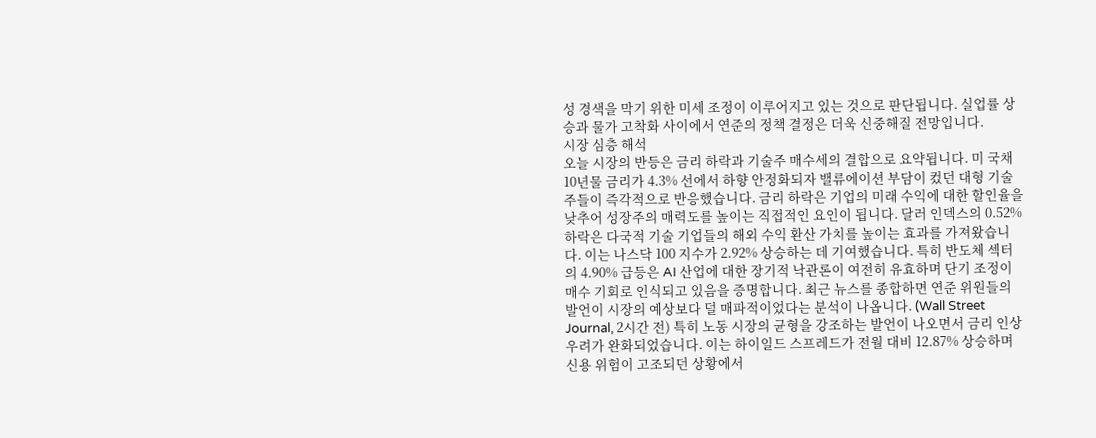성 경색을 막기 위한 미세 조정이 이루어지고 있는 것으로 판단됩니다. 실업률 상승과 물가 고착화 사이에서 연준의 정책 결정은 더욱 신중해질 전망입니다.
시장 심층 해석
오늘 시장의 반등은 금리 하락과 기술주 매수세의 결합으로 요약됩니다. 미 국채 10년물 금리가 4.3% 선에서 하향 안정화되자 밸류에이션 부담이 컸던 대형 기술주들이 즉각적으로 반응했습니다. 금리 하락은 기업의 미래 수익에 대한 할인율을 낮추어 성장주의 매력도를 높이는 직접적인 요인이 됩니다. 달러 인덱스의 0.52% 하락은 다국적 기술 기업들의 해외 수익 환산 가치를 높이는 효과를 가져왔습니다. 이는 나스닥 100 지수가 2.92% 상승하는 데 기여했습니다. 특히 반도체 섹터의 4.90% 급등은 AI 산업에 대한 장기적 낙관론이 여전히 유효하며 단기 조정이 매수 기회로 인식되고 있음을 증명합니다. 최근 뉴스를 종합하면 연준 위원들의 발언이 시장의 예상보다 덜 매파적이었다는 분석이 나옵니다. (Wall Street Journal, 2시간 전) 특히 노동 시장의 균형을 강조하는 발언이 나오면서 금리 인상 우려가 완화되었습니다. 이는 하이일드 스프레드가 전월 대비 12.87% 상승하며 신용 위험이 고조되던 상황에서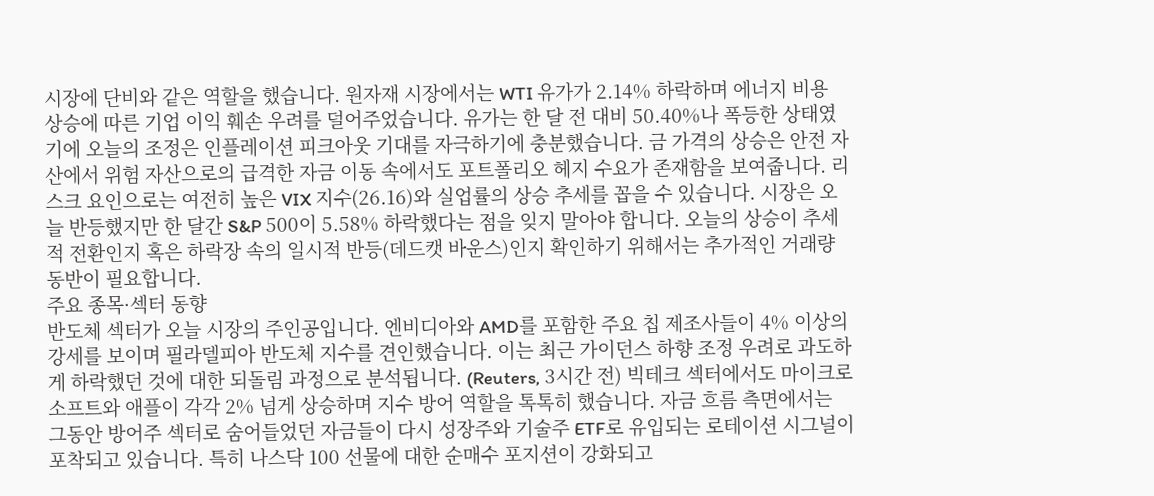시장에 단비와 같은 역할을 했습니다. 원자재 시장에서는 WTI 유가가 2.14% 하락하며 에너지 비용 상승에 따른 기업 이익 훼손 우려를 덜어주었습니다. 유가는 한 달 전 대비 50.40%나 폭등한 상태였기에 오늘의 조정은 인플레이션 피크아웃 기대를 자극하기에 충분했습니다. 금 가격의 상승은 안전 자산에서 위험 자산으로의 급격한 자금 이동 속에서도 포트폴리오 헤지 수요가 존재함을 보여줍니다. 리스크 요인으로는 여전히 높은 VIX 지수(26.16)와 실업률의 상승 추세를 꼽을 수 있습니다. 시장은 오늘 반등했지만 한 달간 S&P 500이 5.58% 하락했다는 점을 잊지 말아야 합니다. 오늘의 상승이 추세적 전환인지 혹은 하락장 속의 일시적 반등(데드캣 바운스)인지 확인하기 위해서는 추가적인 거래량 동반이 필요합니다.
주요 종목·섹터 동향
반도체 섹터가 오늘 시장의 주인공입니다. 엔비디아와 AMD를 포함한 주요 칩 제조사들이 4% 이상의 강세를 보이며 필라델피아 반도체 지수를 견인했습니다. 이는 최근 가이던스 하향 조정 우려로 과도하게 하락했던 것에 대한 되돌림 과정으로 분석됩니다. (Reuters, 3시간 전) 빅테크 섹터에서도 마이크로소프트와 애플이 각각 2% 넘게 상승하며 지수 방어 역할을 톡톡히 했습니다. 자금 흐름 측면에서는 그동안 방어주 섹터로 숨어들었던 자금들이 다시 성장주와 기술주 ETF로 유입되는 로테이션 시그널이 포착되고 있습니다. 특히 나스닥 100 선물에 대한 순매수 포지션이 강화되고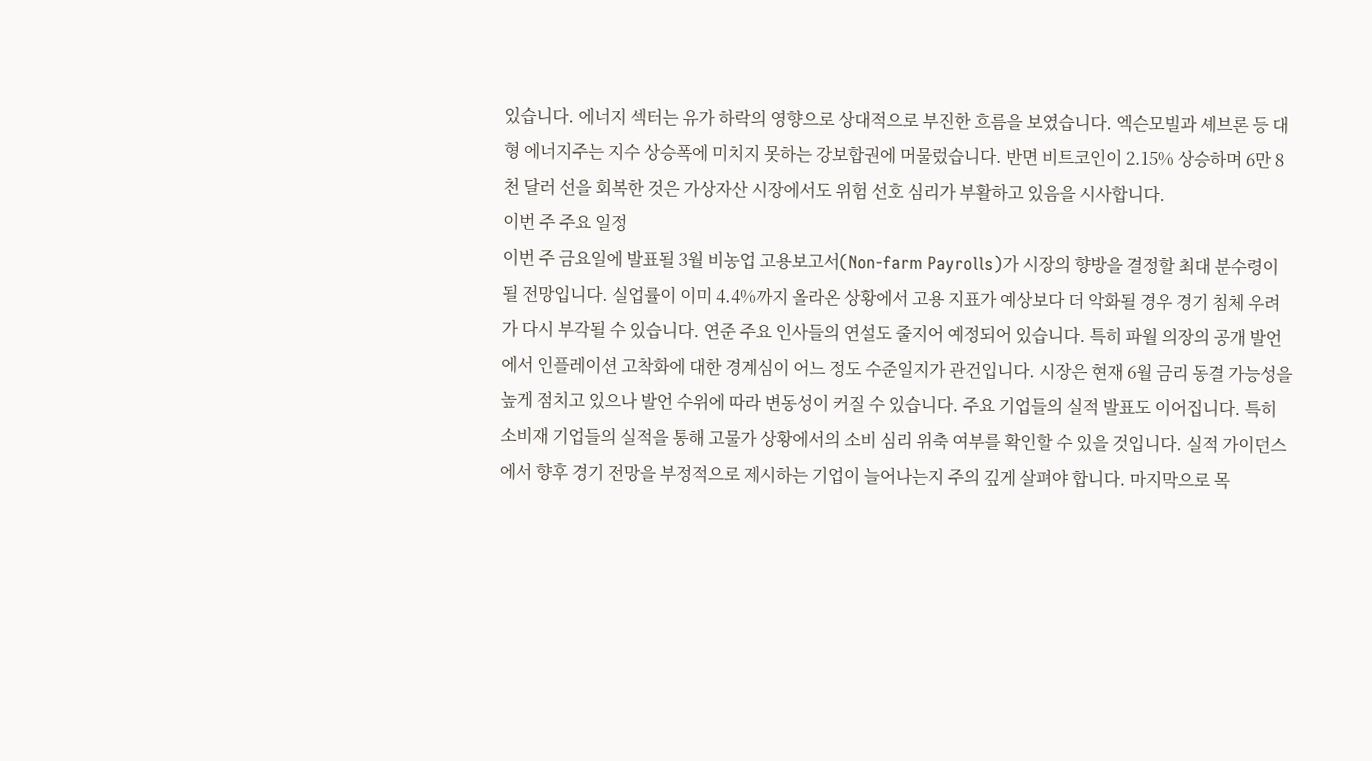있습니다. 에너지 섹터는 유가 하락의 영향으로 상대적으로 부진한 흐름을 보였습니다. 엑슨모빌과 셰브론 등 대형 에너지주는 지수 상승폭에 미치지 못하는 강보합권에 머물렀습니다. 반면 비트코인이 2.15% 상승하며 6만 8천 달러 선을 회복한 것은 가상자산 시장에서도 위험 선호 심리가 부활하고 있음을 시사합니다.
이번 주 주요 일정
이번 주 금요일에 발표될 3월 비농업 고용보고서(Non-farm Payrolls)가 시장의 향방을 결정할 최대 분수령이 될 전망입니다. 실업률이 이미 4.4%까지 올라온 상황에서 고용 지표가 예상보다 더 악화될 경우 경기 침체 우려가 다시 부각될 수 있습니다. 연준 주요 인사들의 연설도 줄지어 예정되어 있습니다. 특히 파월 의장의 공개 발언에서 인플레이션 고착화에 대한 경계심이 어느 정도 수준일지가 관건입니다. 시장은 현재 6월 금리 동결 가능성을 높게 점치고 있으나 발언 수위에 따라 변동성이 커질 수 있습니다. 주요 기업들의 실적 발표도 이어집니다. 특히 소비재 기업들의 실적을 통해 고물가 상황에서의 소비 심리 위축 여부를 확인할 수 있을 것입니다. 실적 가이던스에서 향후 경기 전망을 부정적으로 제시하는 기업이 늘어나는지 주의 깊게 살펴야 합니다. 마지막으로 목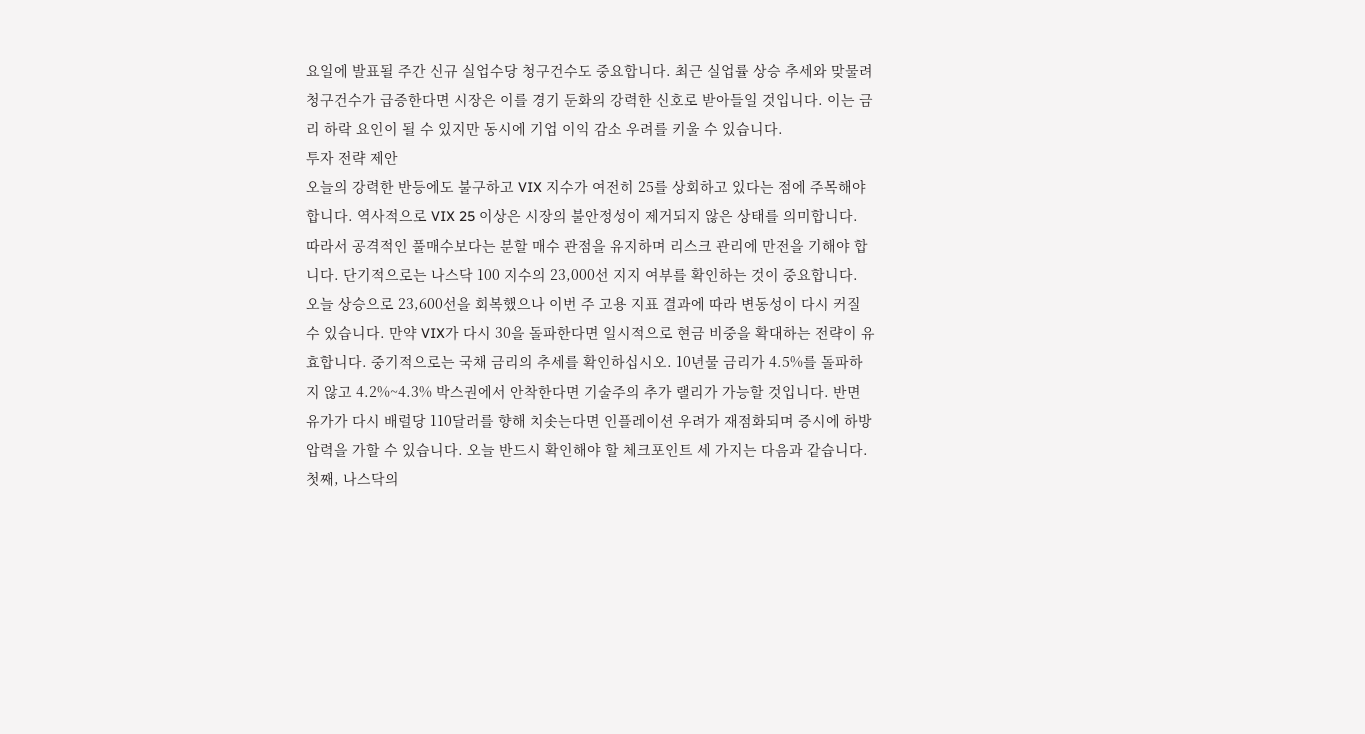요일에 발표될 주간 신규 실업수당 청구건수도 중요합니다. 최근 실업률 상승 추세와 맞물려 청구건수가 급증한다면 시장은 이를 경기 둔화의 강력한 신호로 받아들일 것입니다. 이는 금리 하락 요인이 될 수 있지만 동시에 기업 이익 감소 우려를 키울 수 있습니다.
투자 전략 제안
오늘의 강력한 반등에도 불구하고 VIX 지수가 여전히 25를 상회하고 있다는 점에 주목해야 합니다. 역사적으로 VIX 25 이상은 시장의 불안정성이 제거되지 않은 상태를 의미합니다. 따라서 공격적인 풀매수보다는 분할 매수 관점을 유지하며 리스크 관리에 만전을 기해야 합니다. 단기적으로는 나스닥 100 지수의 23,000선 지지 여부를 확인하는 것이 중요합니다. 오늘 상승으로 23,600선을 회복했으나 이번 주 고용 지표 결과에 따라 변동성이 다시 커질 수 있습니다. 만약 VIX가 다시 30을 돌파한다면 일시적으로 현금 비중을 확대하는 전략이 유효합니다. 중기적으로는 국채 금리의 추세를 확인하십시오. 10년물 금리가 4.5%를 돌파하지 않고 4.2%~4.3% 박스권에서 안착한다면 기술주의 추가 랠리가 가능할 것입니다. 반면 유가가 다시 배럴당 110달러를 향해 치솟는다면 인플레이션 우려가 재점화되며 증시에 하방 압력을 가할 수 있습니다. 오늘 반드시 확인해야 할 체크포인트 세 가지는 다음과 같습니다. 첫째, 나스닥의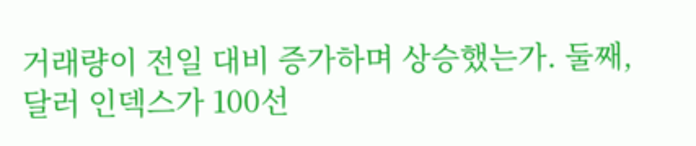거래량이 전일 대비 증가하며 상승했는가. 둘째, 달러 인덱스가 100선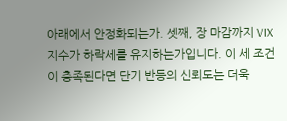아래에서 안정화되는가. 셋째, 장 마감까지 VIX 지수가 하락세를 유지하는가입니다. 이 세 조건이 충족된다면 단기 반등의 신뢰도는 더욱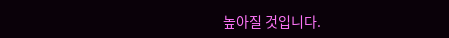높아질 것입니다.